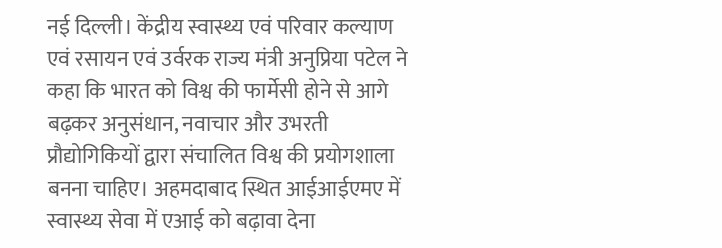नई दिल्ली। केंद्रीय स्वास्थ्य एवं परिवार कल्याण एवं रसायन एवं उर्वरक राज्य मंत्री अनुप्रिया पटेल ने कहा कि भारत को विश्व की फार्मेसी होने से आगे बढ़कर अनुसंधान, नवाचार और उभरती प्रौद्योगिकियों द्वारा संचालित विश्व की प्रयोगशाला बनना चाहिए। अहमदाबाद स्थित आईआईएमए में स्वास्थ्य सेवा में एआई को बढ़ावा देना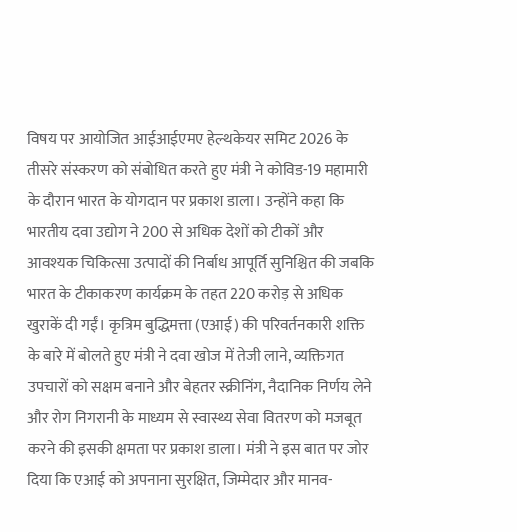विषय पर आयोजित आईआईएमए हेल्थकेयर समिट 2026 के तीसरे संस्करण को संबोधित करते हुए मंत्री ने कोविड-19 महामारी के दौरान भारत के योगदान पर प्रकाश डाला। उन्होंने कहा कि भारतीय दवा उद्योग ने 200 से अधिक देशों को टीकों और आवश्यक चिकित्सा उत्पादों की निर्बाध आपूर्ति सुनिश्चित की जबकि भारत के टीकाकरण कार्यक्रम के तहत 220 करोड़ से अधिक खुराकें दी गईं। कृत्रिम बुद्धिमत्ता (एआई) की परिवर्तनकारी शक्ति के बारे में बोलते हुए मंत्री ने दवा खोज में तेजी लाने, व्यक्तिगत उपचारों को सक्षम बनाने और बेहतर स्क्रीनिंग, नैदानिक निर्णय लेने और रोग निगरानी के माध्यम से स्वास्थ्य सेवा वितरण को मजबूत करने की इसकी क्षमता पर प्रकाश डाला। मंत्री ने इस बात पर जोर दिया कि एआई को अपनाना सुरक्षित, जिम्मेदार और मानव-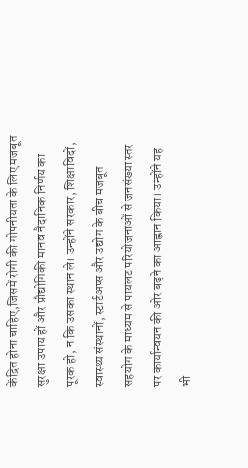केंद्रित होना चाहिए,जिसमें रोगी की गोपनीयता के लिए मजबूत सुरक्षा उपाय हों और प्रौद्योगिकी मानव नैदानिक निर्णय का पूरक हो, न कि उसका स्थान ले। उन्होंने सरकार, शिक्षाविदों, स्वास्थ्य संस्थानों, स्टार्टअप्स और उद्योग के बीच मजबूत सहयोग के माध्यम से पायलट परियोजनाओं से जनसंख्या स्तर पर कार्यान्वयन की ओर बढ़ने का आह्वान किया। उन्होंने यह भी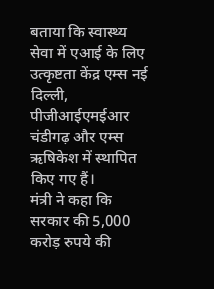बताया कि स्वास्थ्य सेवा में एआई के लिए उत्कृष्टता केंद्र एम्स नई दिल्ली, पीजीआईएमईआर चंडीगढ़ और एम्स ऋषिकेश में स्थापित किए गए हैं।
मंत्री ने कहा कि सरकार की 5,000 करोड़ रुपये की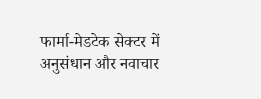फार्मा-मेडटेक सेक्टर में अनुसंधान और नवाचार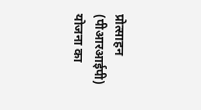प्रोत्साहन (पीआरआईपी) योजना का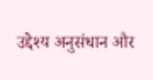उद्देश्य अनुसंधान और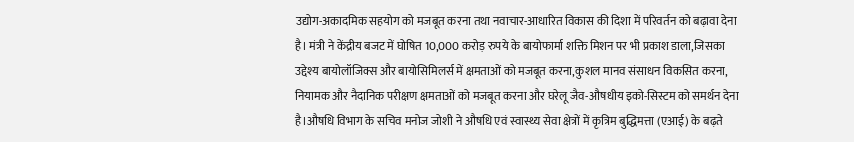उद्योग-अकादमिक सहयोग को मजबूत करना तथा नवाचार-आधारित विकास की दिशा में परिवर्तन को बढ़ावा देना है। मंत्री ने केंद्रीय बजट में घोषित 10,000 करोड़ रुपये के बायोफार्मा शक्ति मिशन पर भी प्रकाश डाला,जिसका उद्देश्य बायोलॉजिक्स और बायोसिमिलर्स में क्षमताओं को मजबूत करना,कुशल मानव संसाधन विकसित करना, नियामक और नैदानिक परीक्षण क्षमताओं को मजबूत करना और घरेलू जैव-औषधीय इको-सिस्टम को समर्थन देना है।औषधि विभाग के सचिव मनोज जोशी ने औषधि एवं स्वास्थ्य सेवा क्षेत्रों में कृत्रिम बुद्धिमत्ता (एआई) के बढ़ते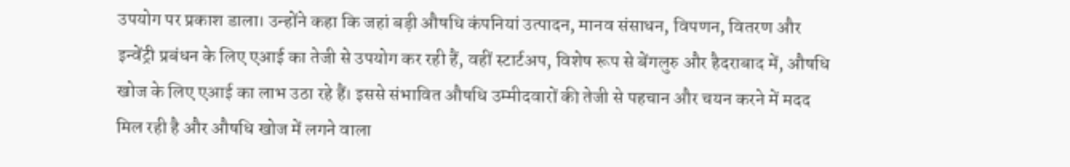उपयोग पर प्रकाश डाला। उन्होंने कहा कि जहां बड़ी औषधि कंपनियां उत्पादन, मानव संसाधन, विपणन, वितरण और इन्वेंट्री प्रबंधन के लिए एआई का तेजी से उपयोग कर रही हैं, वहीं स्टार्टअप, विशेष रूप से बेंगलुरु और हैदराबाद में, औषधि खोज के लिए एआई का लाभ उठा रहे हैं। इससे संभावित औषधि उम्मीदवारों की तेजी से पहचान और चयन करने में मदद मिल रही है और औषधि खोज में लगने वाला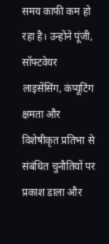समय काफी कम हो रहा है। उन्होंने पूंजी, सॉफ्टवेयर लाइसेंसिंग, कंप्यूटिंग क्षमता और विशेषीकृत प्रतिभा से संबंधित चुनौतियों पर प्रकाश डाला और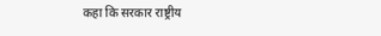कहा कि सरकार राष्ट्रीय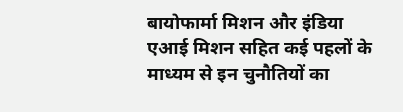बायोफार्मा मिशन और इंडिया एआई मिशन सहित कई पहलों के माध्यम से इन चुनौतियों का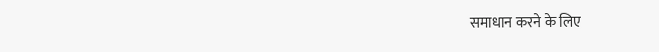समाधान करने के लिए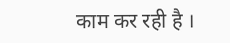काम कर रही है ।